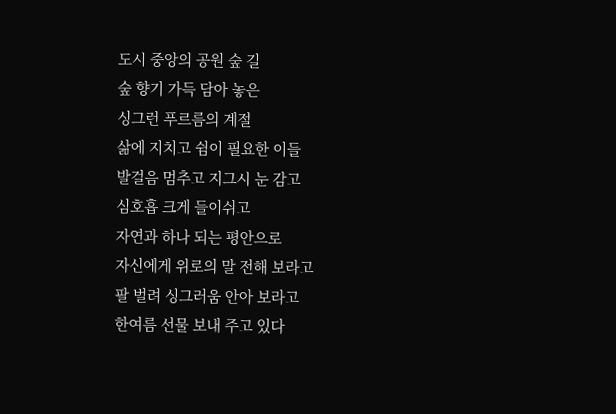도시 중앙의 공원 숲 길
숲 향기 가득 담아 놓은
싱그런 푸르름의 계절
삶에 지치고 쉼이 필요한 이들
발걸음 멈추고 지그시 눈 감고
심호흡 크게 들이쉬고
자연과 하나 되는 평안으로
자신에게 위로의 말 전해 보라고
팔 벌려 싱그러움 안아 보라고
한여름 선물 보내 주고 있다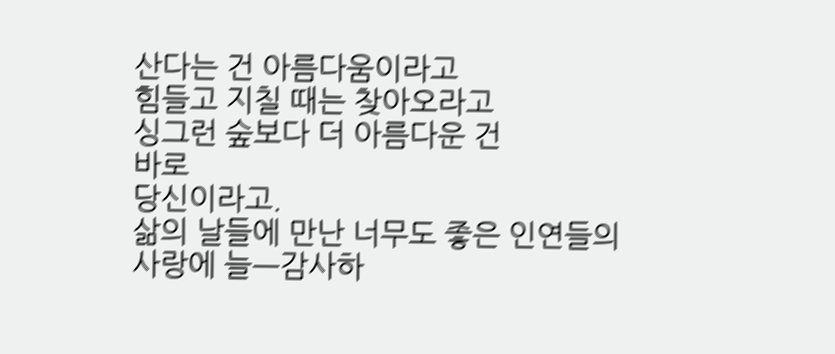산다는 건 아름다움이라고
힘들고 지칠 때는 찾아오라고
싱그런 숲보다 더 아름다운 건
바로
당신이라고.
삶의 날들에 만난 너무도 좋은 인연들의 사랑에 늘ㅡ감사하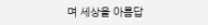며 세상을 아름답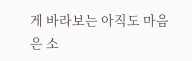게 바라보는 아직도 마음은 소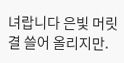녀랍니다 은빛 머릿결 쓸어 올리지만.